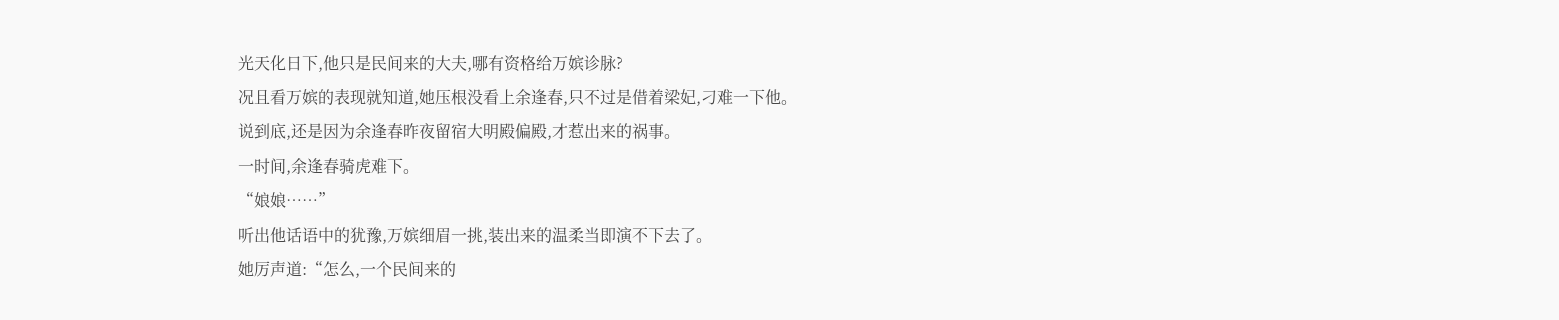光天化日下,他只是民间来的大夫,哪有资格给万嫔诊脉?
况且看万嫔的表现就知道,她压根没看上余逢春,只不过是借着梁妃,刁难一下他。
说到底,还是因为余逢春昨夜留宿大明殿偏殿,才惹出来的祸事。
一时间,余逢春骑虎难下。
“娘娘……”
听出他话语中的犹豫,万嫔细眉一挑,装出来的温柔当即演不下去了。
她厉声道:“怎么,一个民间来的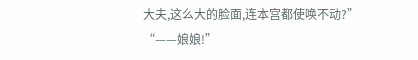大夫,这么大的脸面,连本宫都使唤不动?”
“——娘娘!”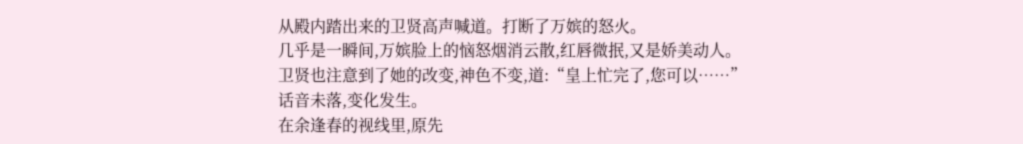从殿内踏出来的卫贤高声喊道。打断了万嫔的怒火。
几乎是一瞬间,万嫔脸上的恼怒烟消云散,红唇微抿,又是娇美动人。
卫贤也注意到了她的改变,神色不变,道:“皇上忙完了,您可以……”
话音未落,变化发生。
在余逢春的视线里,原先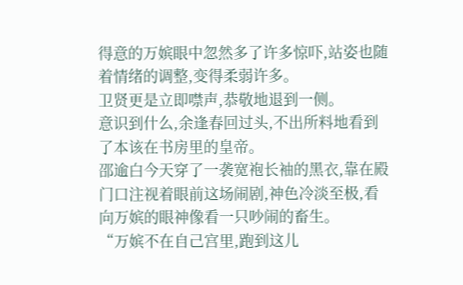得意的万嫔眼中忽然多了许多惊吓,站姿也随着情绪的调整,变得柔弱许多。
卫贤更是立即噤声,恭敬地退到一侧。
意识到什么,余逢春回过头,不出所料地看到了本该在书房里的皇帝。
邵逾白今天穿了一袭宽袍长袖的黑衣,靠在殿门口注视着眼前这场闹剧,神色冷淡至极,看向万嫔的眼神像看一只吵闹的畜生。
“万嫔不在自己宫里,跑到这儿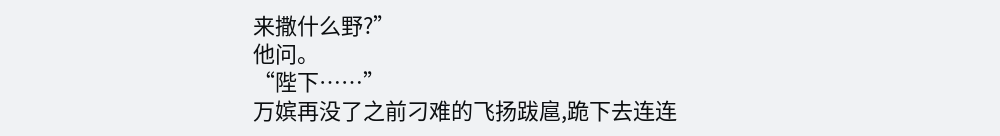来撒什么野?”
他问。
“陛下……”
万嫔再没了之前刁难的飞扬跋扈,跪下去连连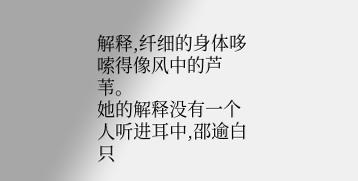解释,纤细的身体哆嗦得像风中的芦苇。
她的解释没有一个人听进耳中,邵逾白只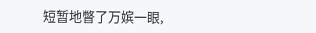短暂地瞥了万嫔一眼,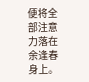便将全部注意力落在余逢春身上。